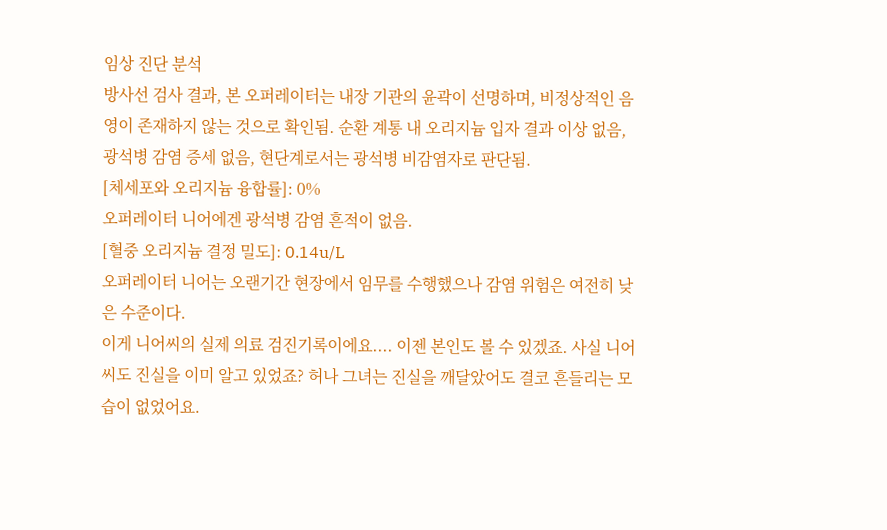임상 진단 분석
방사선 검사 결과, 본 오퍼레이터는 내장 기관의 윤곽이 선명하며, 비정상적인 음영이 존재하지 않는 것으로 확인됨. 순환 계통 내 오리지늄 입자 결과 이상 없음, 광석병 감염 증세 없음, 현단계로서는 광석병 비감염자로 판단됨.
[체세포와 오리지늄 융합률]: 0%
오퍼레이터 니어에겐 광석병 감염 흔적이 없음.
[혈중 오리지늄 결정 밀도]: 0.14u/L
오퍼레이터 니어는 오랜기간 현장에서 임무를 수행했으나 감염 위험은 여전히 낮은 수준이다.
이게 니어씨의 실제 의료 검진기록이에요.... 이젠 본인도 볼 수 있겠죠. 사실 니어씨도 진실을 이미 알고 있었죠? 허나 그녀는 진실을 깨달았어도 결코 흔들리는 모습이 없었어요.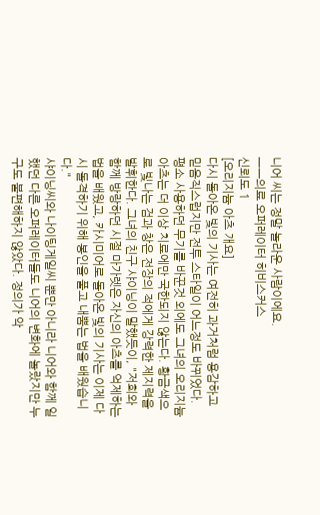니어 씨는 정말 놀라운 사람이에요.
ㅡㅡ의료 오퍼레이터 히비스커스
신뢰도 1
[오리지늄 아츠 개요]
다시 돌아온 빛의 기사는 여전히 과거처럼 용감하고 믿음직스럽지만 전투 스타일이 어느정도 바뀌었다. 평소 사용하던 무기를 바꾼것 외에도 그녀의 오리지늄 아츠는 더 이상 치료에만 국한되지 않는다. 황금색으로 빛나는 검과 창은 전장의 적에게 강력한 제지력을 발휘한다. 그녀의 친구 샤이닝이 말했듯이, "저희와 함께 방랑하던 시절 마가렛은 자신의 아츠를 억제하는 법을 배웠고, 카시미어로 돌아온 빛의 기사는 이제 다시 돌격하기 위해 봉인을 풀고 내뿜는 법을 배웠습니다."
샤이닝씨와 나이팅게일씨 뿐만 아니라 니어와 함께 일했던 다른 오퍼레이터들도 니어의 변화에 놀랐지만 누구도 불편해하지 않았다. 정의가 악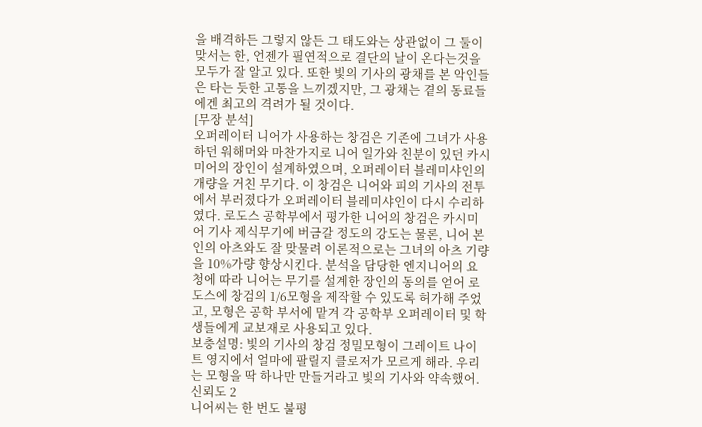을 배격하든 그렇지 않든 그 태도와는 상관없이 그 둘이 맞서는 한, 언젠가 필연적으로 결단의 날이 온다는것을 모두가 잘 알고 있다. 또한 빛의 기사의 광채를 본 악인들은 타는 듯한 고통을 느끼겠지만, 그 광채는 곁의 동료들에겐 최고의 격려가 될 것이다.
[무장 분석]
오퍼레이터 니어가 사용하는 창검은 기존에 그녀가 사용하던 워해머와 마찬가지로 니어 일가와 친분이 있던 카시미어의 장인이 설계하였으며, 오퍼레이터 블레미샤인의 개량을 거친 무기다. 이 창검은 니어와 피의 기사의 전투에서 부러졌다가 오퍼레이터 블레미샤인이 다시 수리하였다. 로도스 공학부에서 평가한 니어의 창검은 카시미어 기사 제식무기에 버금갈 정도의 강도는 물론, 니어 본인의 아츠와도 잘 맞물려 이론적으로는 그녀의 아츠 기량을 10%가량 향상시킨다. 분석을 담당한 엔지니어의 요청에 따라 니어는 무기를 설계한 장인의 동의를 얻어 로도스에 창검의 1/6모형을 제작할 수 있도록 허가해 주었고, 모형은 공학 부서에 맡겨 각 공학부 오퍼레이터 및 학생들에게 교보재로 사용되고 있다.
보충설명: 빛의 기사의 창검 정밀모형이 그레이트 나이트 영지에서 얼마에 팔릴지 클로저가 모르게 해라. 우리는 모형을 딱 하나만 만들거라고 빛의 기사와 약속했어.
신뢰도 2
니어씨는 한 번도 불평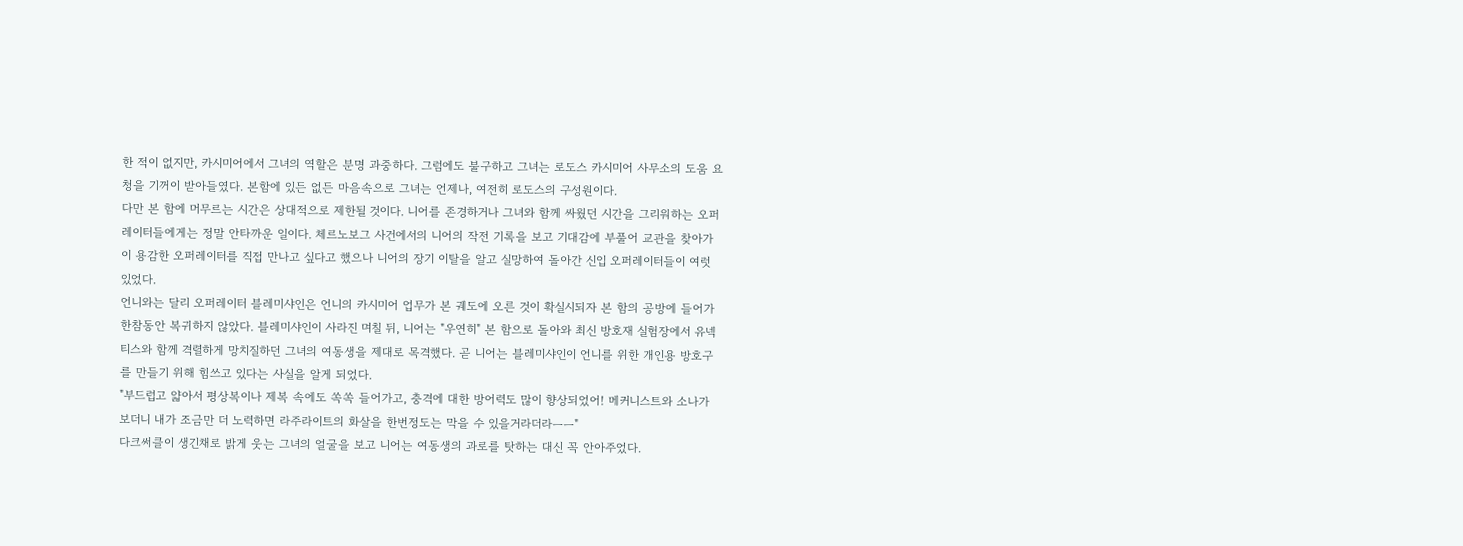한 적이 없지만, 카시미어에서 그녀의 역할은 분명 과중하다. 그럼에도 불구하고 그녀는 로도스 카시미어 사무소의 도움 요청을 기꺼이 받아들였다. 본함에 있든 없든 마음속으로 그녀는 언제나, 여전히 로도스의 구성원이다.
다만 본 함에 머무르는 시간은 상대적으로 제한될 것이다. 니어를 존경하거나 그녀와 함께 싸웠던 시간을 그리워하는 오퍼레이터들에게는 정말 안타까운 일이다. 체르노보그 사건에서의 니어의 작전 기록을 보고 기대감에 부풀어 교관을 찾아가 이 용감한 오퍼레이터를 직접 만나고 싶다고 했으나 니어의 장기 이탈을 알고 실망하여 돌아간 신입 오퍼레이터들이 여럿 있었다.
언니와는 달리 오퍼레이터 블레미샤인은 언니의 카시미어 업무가 본 궤도에 오른 것이 확실시되자 본 함의 공방에 들어가 한참동안 복귀하지 않았다. 블레미샤인이 사라진 며칠 뒤, 니어는 "우연히" 본 함으로 돌아와 최신 방호재 실험장에서 유넥티스와 함께 격렬하게 망치질하던 그녀의 여동생을 제대로 목격했다. 곧 니어는 블레미샤인이 언니를 위한 개인용 방호구를 만들기 위해 힘쓰고 있다는 사실을 알게 되었다.
"부드럽고 얇아서 평상복이나 제복 속에도 쏙쏙 들어가고, 충격에 대한 방어력도 많이 향상되었어! 메커니스트와 소나가 보더니 내가 조금만 더 노력하면 라주라이트의 화살을 한번정도는 막을 수 있을거라더라ㅡㅡ"
다크써클이 생긴채로 밝게 웃는 그녀의 얼굴을 보고 니어는 여동생의 과로를 탓하는 대신 꼭 안아주었다.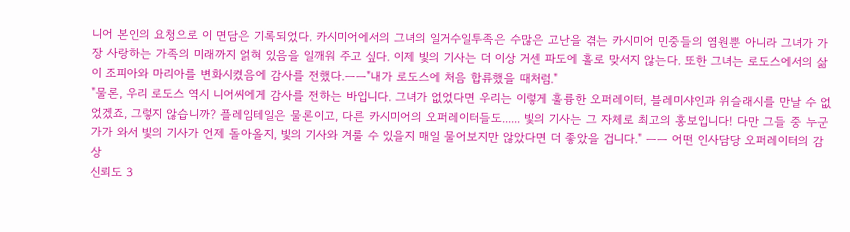니어 본인의 요청으로 이 면담은 기록되었다. 카시미어에서의 그녀의 일거수일투족은 수많은 고난을 겪는 카시미어 민중들의 염원뿐 아니라 그녀가 가장 사랑하는 가족의 미래까지 얽혀 있음을 일깨워 주고 싶다. 이제 빛의 기사는 더 이상 거센 파도에 홀로 맞서지 않는다. 또한 그녀는 로도스에서의 삶이 조피아와 마리아를 변화시켰음에 감사를 전했다.ㅡㅡ"내가 로도스에 처음 합류했을 때처럼."
"물론, 우리 로도스 역시 니어씨에게 감사를 전하는 바입니다. 그녀가 없었다면 우리는 이렇게 훌륭한 오퍼레이터, 블레미샤인과 위슬래시를 만날 수 없었겠죠, 그렇지 않습니까? 플레임테일은 물론이고, 다른 카시미어의 오퍼레이터들도...... 빛의 기사는 그 자체로 최고의 홍보입니다! 다만 그들 중 누군가가 와서 빛의 기사가 언제 돌아올지, 빛의 기사와 겨룰 수 있을지 매일 물어보지만 않았다면 더 좋았을 겁니다." ㅡㅡ 어떤 인사담당 오퍼레이터의 감상
신뢰도 3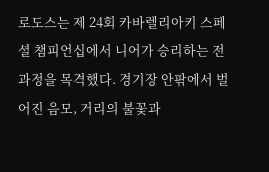로도스는 제 24회 카바렐리아키 스페셜 챔피언십에서 니어가 승리하는 전 과정을 목격했다. 경기장 안팎에서 벌어진 음모, 거리의 불꽃과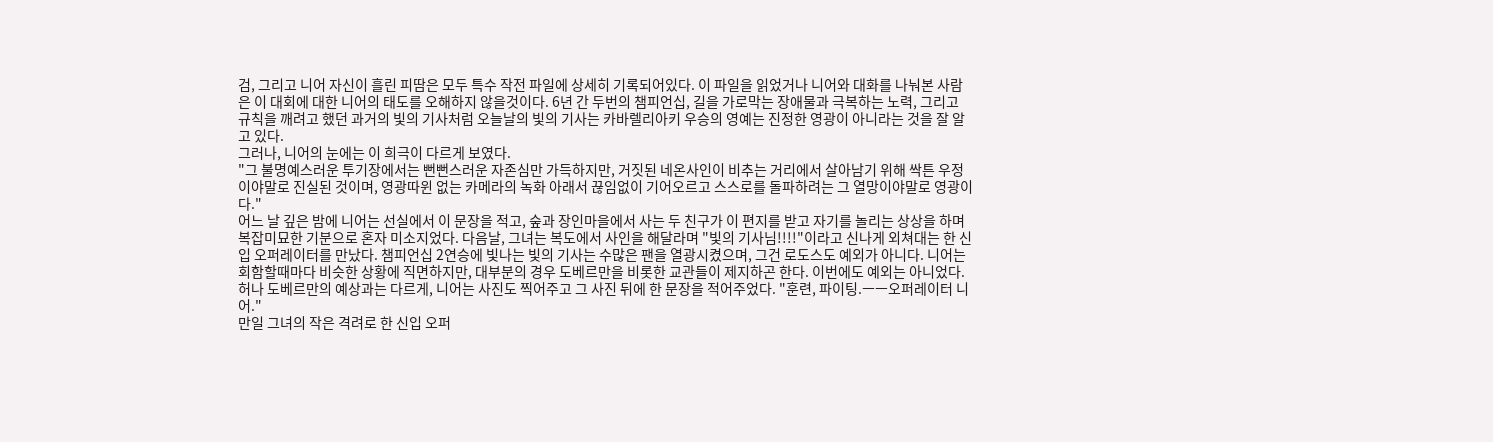검, 그리고 니어 자신이 흘린 피땀은 모두 특수 작전 파일에 상세히 기록되어있다. 이 파일을 읽었거나 니어와 대화를 나눠본 사람은 이 대회에 대한 니어의 태도를 오해하지 않을것이다. 6년 간 두번의 챔피언십, 길을 가로막는 장애물과 극복하는 노력, 그리고 규칙을 깨려고 했던 과거의 빛의 기사처럼 오늘날의 빛의 기사는 카바렐리아키 우승의 영예는 진정한 영광이 아니라는 것을 잘 알고 있다.
그러나, 니어의 눈에는 이 희극이 다르게 보였다.
"그 불명예스러운 투기장에서는 뻔뻔스러운 자존심만 가득하지만, 거짓된 네온사인이 비추는 거리에서 살아남기 위해 싹튼 우정이야말로 진실된 것이며, 영광따윈 없는 카메라의 녹화 아래서 끊임없이 기어오르고 스스로를 돌파하려는 그 열망이야말로 영광이다."
어느 날 깊은 밤에 니어는 선실에서 이 문장을 적고, 숲과 장인마을에서 사는 두 친구가 이 편지를 받고 자기를 놀리는 상상을 하며 복잡미묘한 기분으로 혼자 미소지었다. 다음날, 그녀는 복도에서 사인을 해달라며 "빛의 기사님!!!!"이라고 신나게 외쳐대는 한 신입 오퍼레이터를 만났다. 챔피언십 2연승에 빛나는 빛의 기사는 수많은 팬을 열광시켰으며, 그건 로도스도 예외가 아니다. 니어는 회함할때마다 비슷한 상황에 직면하지만, 대부분의 경우 도베르만을 비롯한 교관들이 제지하곤 한다. 이번에도 예외는 아니었다. 허나 도베르만의 예상과는 다르게, 니어는 사진도 찍어주고 그 사진 뒤에 한 문장을 적어주었다. "훈련, 파이팅.ㅡㅡ오퍼레이터 니어."
만일 그녀의 작은 격려로 한 신입 오퍼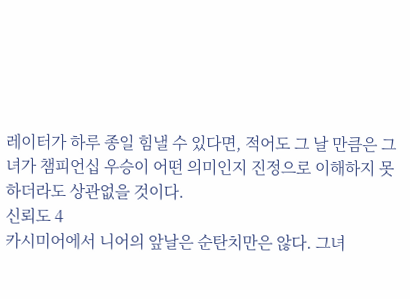레이터가 하루 종일 힘낼 수 있다면, 적어도 그 날 만큼은 그녀가 챔피언십 우승이 어떤 의미인지 진정으로 이해하지 못하더라도 상관없을 것이다.
신뢰도 4
카시미어에서 니어의 앞날은 순탄치만은 않다. 그녀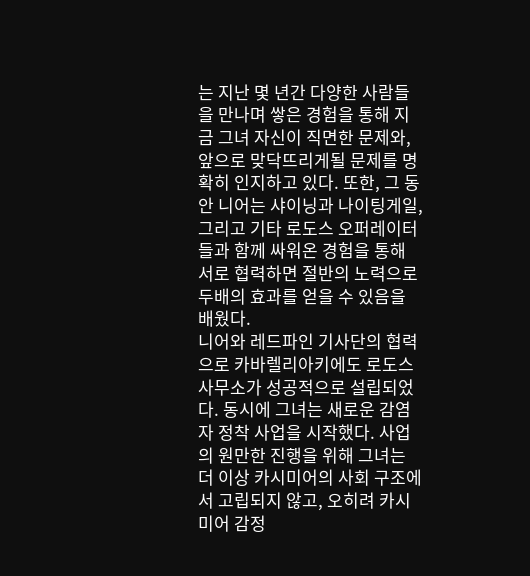는 지난 몇 년간 다양한 사람들을 만나며 쌓은 경험을 통해 지금 그녀 자신이 직면한 문제와, 앞으로 맞닥뜨리게될 문제를 명확히 인지하고 있다. 또한, 그 동안 니어는 샤이닝과 나이팅게일, 그리고 기타 로도스 오퍼레이터들과 함께 싸워온 경험을 통해 서로 협력하면 절반의 노력으로 두배의 효과를 얻을 수 있음을 배웠다.
니어와 레드파인 기사단의 협력으로 카바렐리아키에도 로도스 사무소가 성공적으로 설립되었다. 동시에 그녀는 새로운 감염자 정착 사업을 시작했다. 사업의 원만한 진행을 위해 그녀는 더 이상 카시미어의 사회 구조에서 고립되지 않고, 오히려 카시미어 감정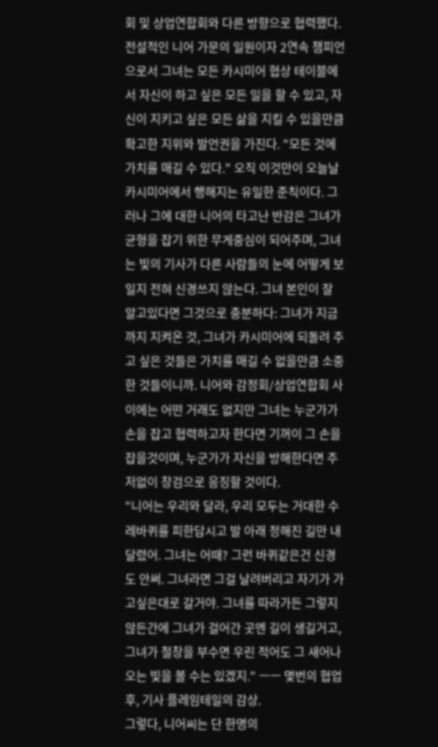회 및 상업연합회와 다른 방향으로 협력했다. 전설적인 니어 가문의 일원이자 2연속 챔피언으로서 그녀는 모든 카시미어 협상 테이블에서 자신이 하고 싶은 모든 일을 할 수 있고, 자신이 지키고 싶은 모든 삶을 지킬 수 있을만큼 확고한 지위와 발언권을 가진다. "모든 것에 가치를 매길 수 있다." 오직 이것만이 오늘날 카시미어에서 행해지는 유일한 준칙이다. 그러나 그에 대한 니어의 타고난 반감은 그녀가 균형을 잡기 위한 무게중심이 되어주며, 그녀는 빛의 기사가 다른 사람들의 눈에 어떻게 보일지 전혀 신경쓰지 않는다. 그녀 본인이 잘 알고있다면 그것으로 충분하다: 그녀가 지금까지 지켜온 것, 그녀가 카시미어에 되돌려 주고 싶은 것들은 가치를 매길 수 없을만큼 소중한 것들이니까. 니어와 감정회/상업연합회 사이에는 어떤 거래도 없지만 그녀는 누군가가 손을 잡고 협력하고자 한다면 기꺼이 그 손을 잡을것이며, 누군가가 자신을 방해한다면 주저없이 창검으로 응징할 것이다.
"니어는 우리와 달라, 우리 모두는 거대한 수레바퀴를 피한답시고 발 아래 정해진 길만 내달렸어. 그녀는 어때? 그런 바퀴같은건 신경도 안써. 그녀라면 그걸 날려버리고 자기가 가고싶은대로 갈거야. 그녀를 따라가든 그렇지 않든간에 그녀가 걸어간 곳엔 길이 생길거고, 그녀가 철창을 부수면 우린 적어도 그 새어나오는 빛을 볼 수는 있겠지." ㅡㅡ 몇번의 협업 후, 기사 플레임테일의 감상.
그렇다, 니어씨는 단 한명의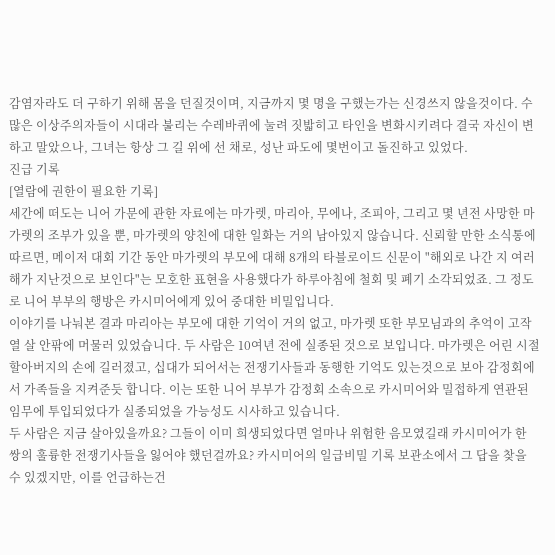감염자라도 더 구하기 위해 몸을 던질것이며, 지금까지 몇 명을 구했는가는 신경쓰지 않을것이다. 수많은 이상주의자들이 시대라 불리는 수레바퀴에 눌려 짓밟히고 타인을 변화시키려다 결국 자신이 변하고 말았으나, 그녀는 항상 그 길 위에 선 채로, 성난 파도에 몇번이고 돌진하고 있었다.
진급 기록
[열람에 권한이 필요한 기록]
세간에 떠도는 니어 가문에 관한 자료에는 마가렛, 마리아, 무에나, 조피아, 그리고 몇 년전 사망한 마가렛의 조부가 있을 뿐, 마가렛의 양친에 대한 일화는 거의 남아있지 않습니다. 신뢰할 만한 소식통에 따르면, 메이저 대회 기간 동안 마가렛의 부모에 대해 8개의 타블로이드 신문이 "해외로 나간 지 여러 해가 지난것으로 보인다"는 모호한 표현을 사용했다가 하루아침에 철회 및 폐기 소각되었죠. 그 정도로 니어 부부의 행방은 카시미어에게 있어 중대한 비밀입니다.
이야기를 나눠본 결과 마리아는 부모에 대한 기억이 거의 없고, 마가렛 또한 부모님과의 추억이 고작 열 살 안팎에 머물러 있었습니다. 두 사람은 10여년 전에 실종된 것으로 보입니다. 마가렛은 어린 시절 할아버지의 손에 길러졌고, 십대가 되어서는 전쟁기사들과 동행한 기억도 있는것으로 보아 감정회에서 가족들을 지켜준듯 합니다. 이는 또한 니어 부부가 감정회 소속으로 카시미어와 밀접하게 연관된 임무에 투입되었다가 실종되었을 가능성도 시사하고 있습니다.
두 사람은 지금 살아있을까요? 그들이 이미 희생되었다면 얼마나 위험한 음모였길래 카시미어가 한 쌍의 훌륭한 전쟁기사들을 잃어야 했던걸까요? 카시미어의 일급비밀 기록 보관소에서 그 답을 찾을 수 있겠지만, 이를 언급하는건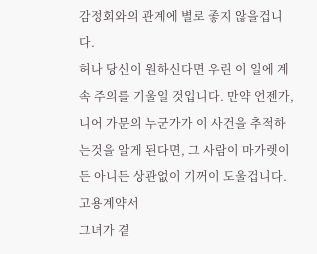감정회와의 관계에 별로 좋지 않을겁니다.
허나 당신이 원하신다면 우린 이 일에 계속 주의를 기울일 것입니다. 만약 언젠가, 니어 가문의 누군가가 이 사건을 추적하는것을 알게 된다면, 그 사람이 마가렛이든 아니든 상관없이 기꺼이 도울겁니다.
고용계약서
그녀가 곁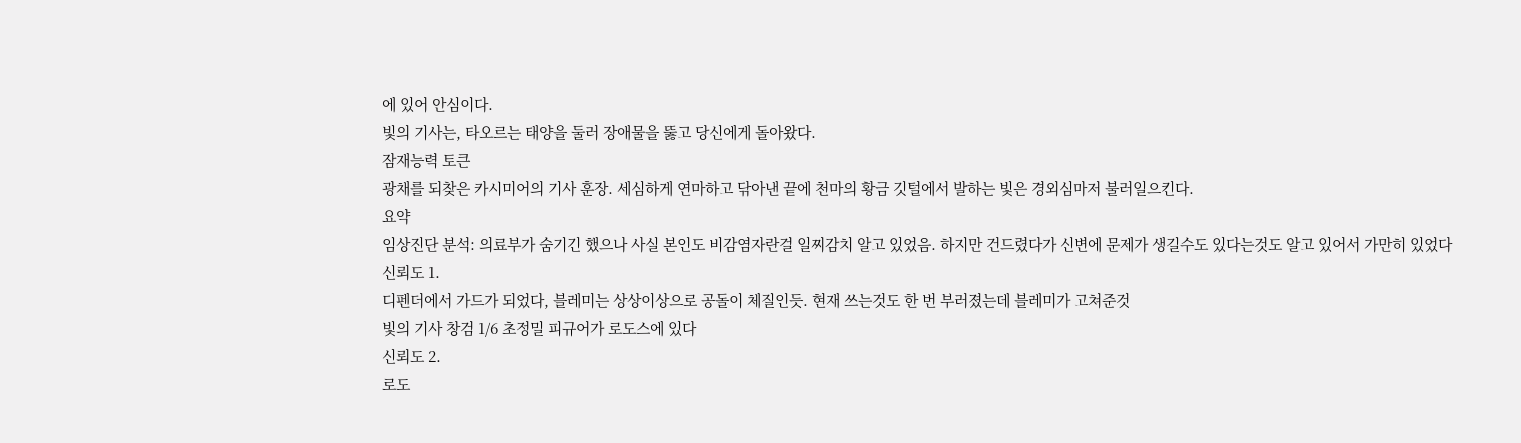에 있어 안심이다.
빛의 기사는, 타오르는 태양을 둘러 장애물을 뚫고 당신에게 돌아왔다.
잠재능력 토큰
광채를 되찾은 카시미어의 기사 훈장. 세심하게 연마하고 닦아낸 끝에 천마의 황금 깃털에서 발하는 빛은 경외심마저 불러일으킨다.
요약
임상진단 분석: 의료부가 숨기긴 했으나 사실 본인도 비감염자란걸 일찌감치 알고 있었음. 하지만 건드렸다가 신변에 문제가 생길수도 있다는것도 알고 있어서 가만히 있었다
신뢰도 1.
디펜더에서 가드가 되었다, 블레미는 상상이상으로 공돌이 체질인듯. 현재 쓰는것도 한 번 부러졌는데 블레미가 고쳐준것
빛의 기사 창검 1/6 초정밀 피규어가 로도스에 있다
신뢰도 2.
로도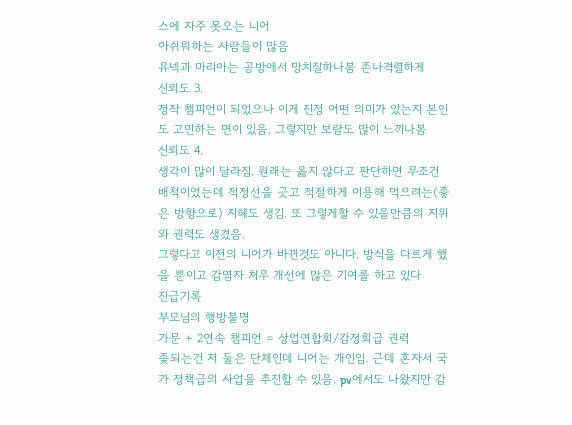스에 자주 못오는 니어
아쉬워하는 사람들이 많음
유넥과 마리아는 공방에서 망치질하나봄 존나격렬하게
신뢰도 3.
정작 챔피언이 되었으나 이게 진정 어떤 의미가 있는지 본인도 고민하는 면이 있음. 그렇지만 보람도 많이 느끼나봄
신뢰도 4.
생각이 많이 달라짐. 원래는 옳지 않다고 판단하면 무조건 배척이었는데 적정선을 긋고 적절하게 이용해 먹으려는(좋은 방향으로) 지혜도 생김. 또 그렇게할 수 있을만큼의 지위와 권력도 생겼음.
그렇다고 이전의 니어가 바뀐것도 아니다. 방식을 다르게 했을 뿐이고 감염자 처우 개선에 많은 기여를 하고 있다
진급기록
부모님의 행방불명
가문 + 2연속 챔피언 = 상업연합회/감정회급 권력
좆되는건 저 둘은 단체인데 니어는 개인임. 근데 혼자서 국가 정책급의 사업을 추진할 수 있음. pv에서도 나왔지만 감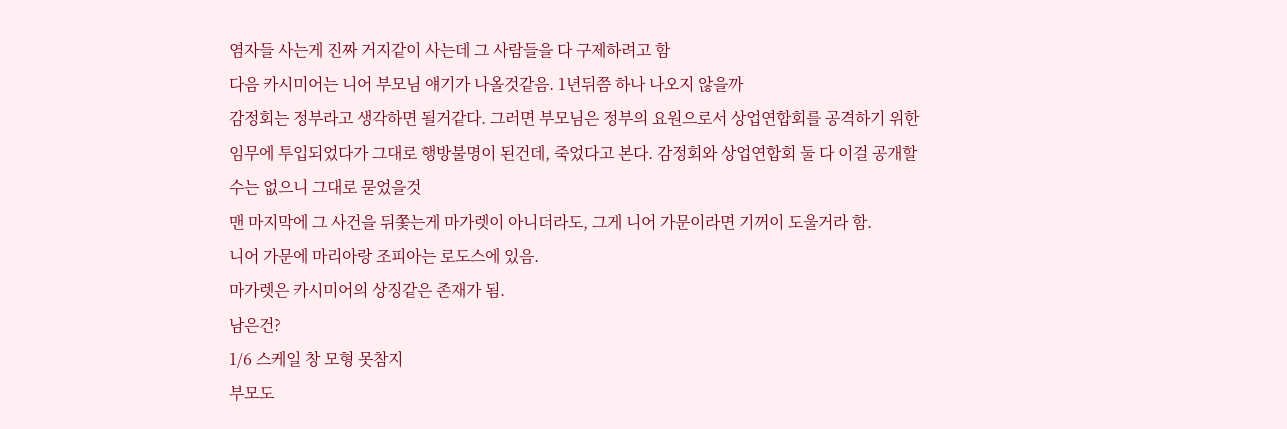염자들 사는게 진짜 거지같이 사는데 그 사람들을 다 구제하려고 함
다음 카시미어는 니어 부모님 얘기가 나올것같음. 1년뒤쯤 하나 나오지 않을까
감정회는 정부라고 생각하면 될거같다. 그러면 부모님은 정부의 요원으로서 상업연합회를 공격하기 위한 임무에 투입되었다가 그대로 행방불명이 된건데, 죽었다고 본다. 감정회와 상업연합회 둘 다 이걸 공개할 수는 없으니 그대로 묻었을것
맨 마지막에 그 사건을 뒤쫓는게 마가렛이 아니더라도, 그게 니어 가문이라면 기꺼이 도울거라 함.
니어 가문에 마리아랑 조피아는 로도스에 있음.
마가렛은 카시미어의 상징같은 존재가 됨.
남은건?
1/6 스케일 창 모형 못참지
부모도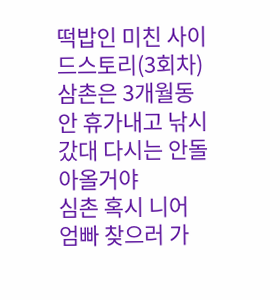떡밥인 미친 사이드스토리(3회차)
삼촌은 3개월동안 휴가내고 낚시갔대 다시는 안돌아올거야
심촌 혹시 니어 엄빠 찾으러 가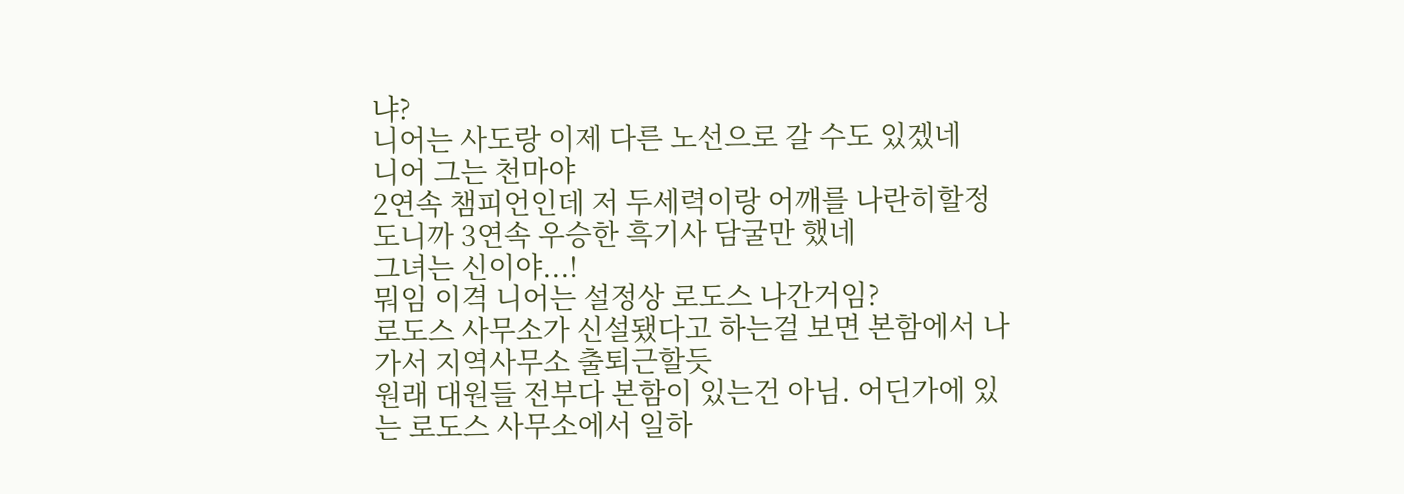냐?
니어는 사도랑 이제 다른 노선으로 갈 수도 있겠네
니어 그는 천마야
2연속 챔피언인데 저 두세력이랑 어깨를 나란히할정도니까 3연속 우승한 흑기사 담굴만 했네
그녀는 신이야...!
뭐임 이격 니어는 설정상 로도스 나간거임?
로도스 사무소가 신설됐다고 하는걸 보면 본함에서 나가서 지역사무소 출퇴근할듯
원래 대원들 전부다 본함이 있는건 아님. 어딘가에 있는 로도스 사무소에서 일하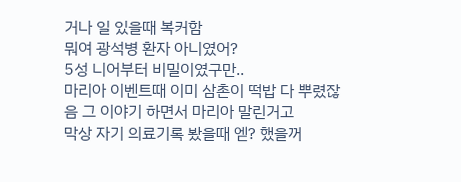거나 일 있을때 복커함
뭐여 광석병 환자 아니였어?
5성 니어부터 비밀이였구만..
마리아 이벤트때 이미 삼촌이 떡밥 다 뿌렸잖음 그 이야기 하면서 마리아 말린거고
막상 자기 의료기록 봤을때 엗? 했을꺼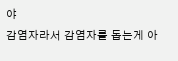야
감염자라서 감염자를 돕는게 아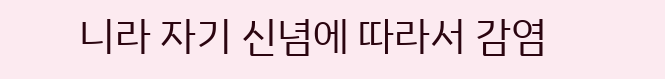니라 자기 신념에 따라서 감염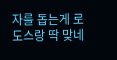자를 돕는게 로도스랑 딱 맞네